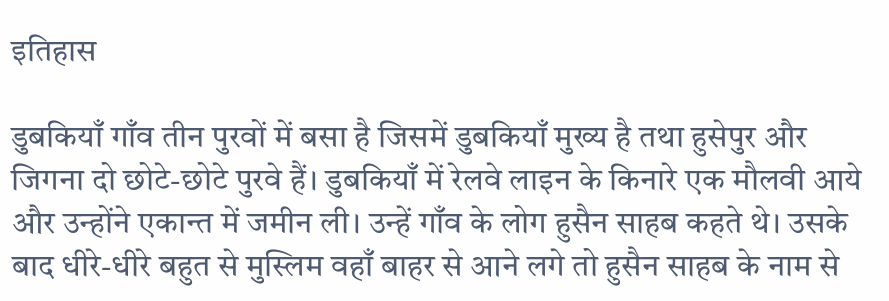इतिहास

डुबकियाँ गाँव तीन पुरवों में बसा है जिसमें डुबकियाँ मुख्य है तथा हुसेपुर और जिगना दो छोटे-छोटे पुरवे हैं। डुबकियाँ में रेलवे लाइन के किनारे एक मौलवी आये और उन्होंने एकान्त में जमीन ली। उन्हें गाँव के लोग हुसैन साहब कहते थे। उसके बाद धीरे-धीरे बहुत से मुस्लिम वहाँ बाहर से आने लगे तो हुसैन साहब के नाम से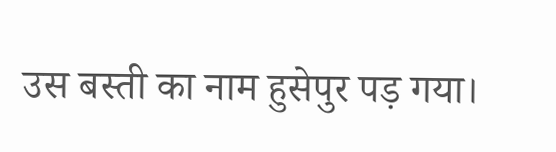उस बस्ती का नाम हुसेपुर पड़ गया।